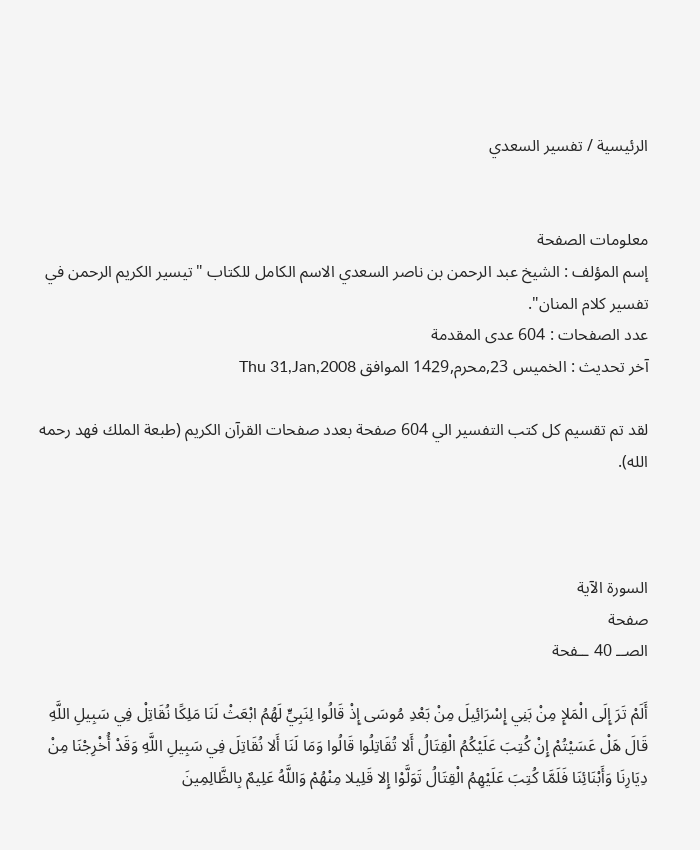الرئيسية / تفسير السعدي


معلومات الصفحة
إسم المؤلف : الشيخ عبد الرحمن بن ناصر السعدي الاسم الكامل للكتاب "تيسير الكريم الرحمن في تفسير كلام المنان".
عدد الصفحات : 604 عدى المقدمة
آخر تحديث : الخميس 23,محرم,1429 الموافق Thu 31,Jan,2008

لقد تم تقسيم كل كتب التفسير الي 604 صفحة بعدد صفحات القرآن الكريم (طبعة الملك فهد رحمه الله).



السورة الآية
صفحة
الصــ 40 ــفحة

أَلَمْ تَرَ إِلَى الْمَلإِ مِنْ بَنِي إِسْرَائِيلَ مِنْ بَعْدِ مُوسَى إِذْ قَالُوا لِنَبِيٍّ لَهُمُ ابْعَثْ لَنَا مَلِكًا نُقَاتِلْ فِي سَبِيلِ اللَّهِ قَالَ هَلْ عَسَيْتُمْ إِنْ كُتِبَ عَلَيْكُمُ الْقِتَالُ أَلا تُقَاتِلُوا قَالُوا وَمَا لَنَا أَلا نُقَاتِلَ فِي سَبِيلِ اللَّهِ وَقَدْ أُخْرِجْنَا مِنْ دِيَارِنَا وَأَبْنَائِنَا فَلَمَّا كُتِبَ عَلَيْهِمُ الْقِتَالُ تَوَلَّوْا إِلا قَلِيلا مِنْهُمْ وَاللَّهُ عَلِيمٌ بِالظَّالِمِينَ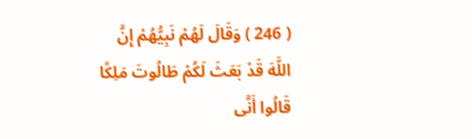( 246 ) وَقَالَ لَهُمْ نَبِيُّهُمْ إِنَّ اللَّهَ قَدْ بَعَثَ لَكُمْ طَالُوتَ مَلِكًا قَالُوا أَنَّى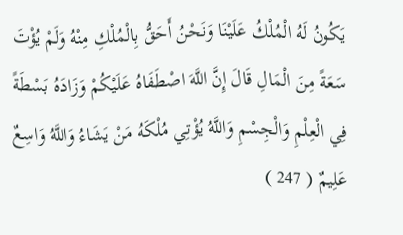يَكُونُ لَهُ الْمُلْكُ عَلَيْنَا وَنَحْنُ أَحَقُّ بِالْمُلْكِ مِنْهُ وَلَمْ يُؤْتَ سَعَةً مِنَ الْمَالِ قَالَ إِنَّ اللَّهَ اصْطَفَاهُ عَلَيْكُمْ وَزَادَهُ بَسْطَةً فِي الْعِلْمِ وَالْجِسْمِ وَاللَّهُ يُؤْتِي مُلْكَهُ مَنْ يَشَاءُ وَاللَّهُ وَاسِعٌ عَلِيمٌ ( 247 )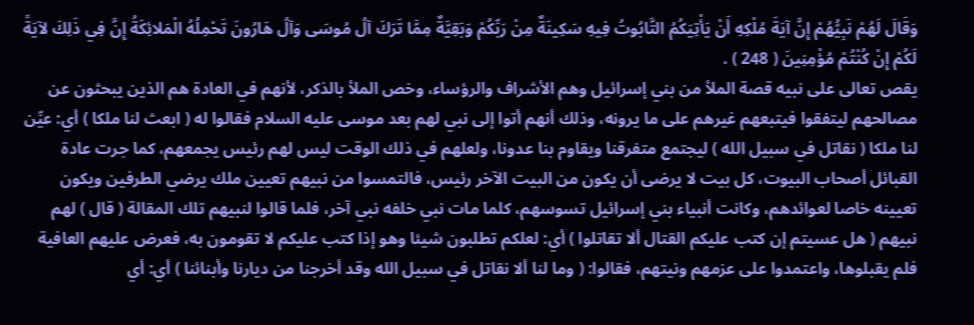وَقَالَ لَهُمْ نَبِيُّهُمْ إِنَّ آيَةَ مُلْكِهِ أَنْ يَأْتِيَكُمُ التَّابُوتُ فِيهِ سَكِينَةٌ مِنْ رَبِّكُمْ وَبَقِيَّةٌ مِمَّا تَرَكَ آلُ مُوسَى وَآلُ هَارُونَ تَحْمِلُهُ الْمَلائِكَةُ إِنَّ فِي ذَلِكَ لآيَةً لَكُمْ إِنْ كُنْتُمْ مُؤْمِنِينَ ( 248 ) .
يقص تعالى على نبيه قصة الملأ من بني إسرائيل وهم الأشراف والرؤساء، وخص الملأ بالذكر، لأنهم في العادة هم الذين يبحثون عن مصالحهم ليتفقوا فيتبعهم غيرهم على ما يرونه، وذلك أنهم أتوا إلى نبي لهم بعد موسى عليه السلام فقالوا له ( ابعث لنا ملكا ) أي: عيِّن لنا ملكا ( نقاتل في سبيل الله ) ليجتمع متفرقنا ويقاوم بنا عدونا، ولعلهم في ذلك الوقت ليس لهم رئيس يجمعهم، كما جرت عادة القبائل أصحاب البيوت، كل بيت لا يرضى أن يكون من البيت الآخر رئيس، فالتمسوا من نبيهم تعيين ملك يرضي الطرفين ويكون تعيينه خاصا لعوائدهم، وكانت أنبياء بني إسرائيل تسوسهم، كلما مات نبي خلفه نبي آخر، فلما قالوا لنبيهم تلك المقالة ( قال ) لهم نبيهم ( هل عسيتم إن كتب عليكم القتال ألا تقاتلوا ) أي: لعلكم تطلبون شيئا وهو إذا كتب عليكم لا تقومون به، فعرض عليهم العافية فلم يقبلوها، واعتمدوا على عزمهم ونيتهم، فقالوا: ( وما لنا ألا نقاتل في سبيل الله وقد أخرجنا من ديارنا وأبنائنا ) أي: أي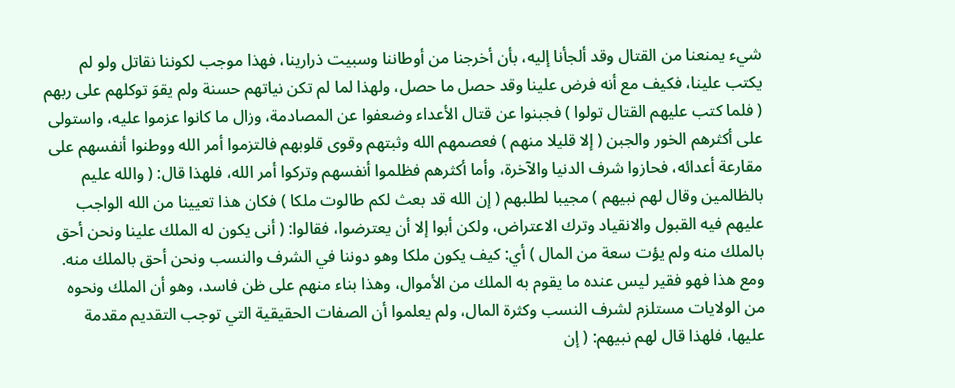شيء يمنعنا من القتال وقد ألجأنا إليه، بأن أخرجنا من أوطاننا وسبيت ذرارينا، فهذا موجب لكوننا نقاتل ولو لم يكتب علينا، فكيف مع أنه فرض علينا وقد حصل ما حصل، ولهذا لما لم تكن نياتهم حسنة ولم يقوَ توكلهم على ربهم ( فلما كتب عليهم القتال تولوا ) فجبنوا عن قتال الأعداء وضعفوا عن المصادمة، وزال ما كانوا عزموا عليه، واستولى على أكثرهم الخور والجبن ( إلا قليلا منهم ) فعصمهم الله وثبتهم وقوى قلوبهم فالتزموا أمر الله ووطنوا أنفسهم على مقارعة أعدائه، فحازوا شرف الدنيا والآخرة، وأما أكثرهم فظلموا أنفسهم وتركوا أمر الله، فلهذا قال: ( والله عليم بالظالمين وقال لهم نبيهم ) مجيبا لطلبهم ( إن الله قد بعث لكم طالوت ملكا ) فكان هذا تعيينا من الله الواجب عليهم فيه القبول والانقياد وترك الاعتراض، ولكن أبوا إلا أن يعترضوا، فقالوا: ( أنى يكون له الملك علينا ونحن أحق بالملك منه ولم يؤت سعة من المال ) أي: كيف يكون ملكا وهو دوننا في الشرف والنسب ونحن أحق بالملك منه. ومع هذا فهو فقير ليس عنده ما يقوم به الملك من الأموال، وهذا بناء منهم على ظن فاسد، وهو أن الملك ونحوه من الولايات مستلزم لشرف النسب وكثرة المال، ولم يعلموا أن الصفات الحقيقية التي توجب التقديم مقدمة عليها، فلهذا قال لهم نبيهم: ( إن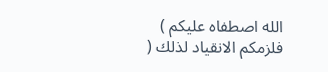الله اصطفاه عليكم ) فلزمكم الانقياد لذلك (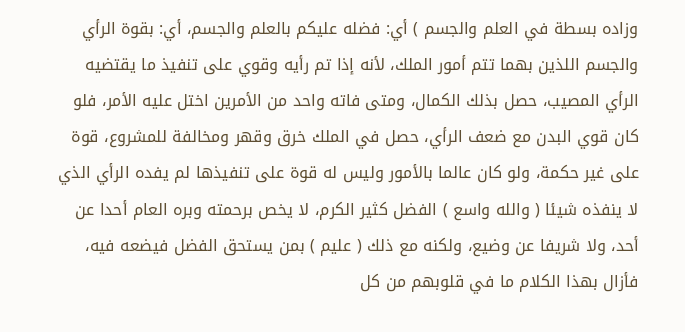وزاده بسطة في العلم والجسم ) أي: فضله عليكم بالعلم والجسم، أي: بقوة الرأي والجسم اللذين بهما تتم أمور الملك، لأنه إذا تم رأيه وقوي على تنفيذ ما يقتضيه الرأي المصيب، حصل بذلك الكمال، ومتى فاته واحد من الأمرين اختل عليه الأمر، فلو كان قوي البدن مع ضعف الرأي، حصل في الملك خرق وقهر ومخالفة للمشروع، قوة على غير حكمة، ولو كان عالما بالأمور وليس له قوة على تنفيذها لم يفده الرأي الذي لا ينفذه شيئا ( والله واسع ) الفضل كثير الكرم، لا يخص برحمته وبره العام أحدا عن أحد، ولا شريفا عن وضيع، ولكنه مع ذلك ( عليم ) بمن يستحق الفضل فيضعه فيه، فأزال بهذا الكلام ما في قلوبهم من كل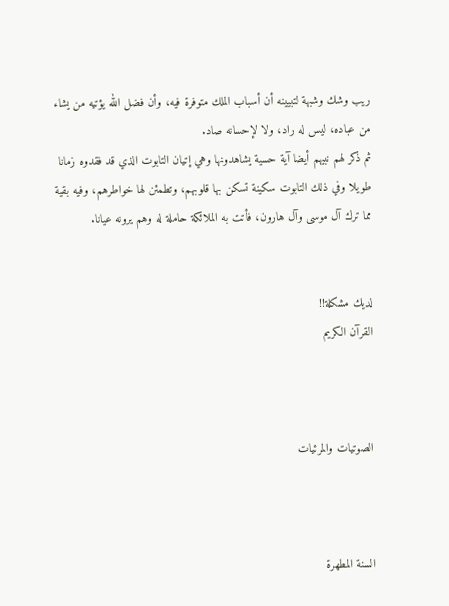ريب وشك وشبهة لتبيينه أن أسباب الملك متوفرة فيه، وأن فضل الله يؤتيه من يشاء من عباده، ليس له راد، ولا لإحسانه صاد.
ثم ذكر لهم نبيهم أيضا آية حسية يشاهدونها وهي إتيان التابوت الذي قد فقدوه زمانا طويلا وفي ذلك التابوت سكينة تسكن بها قلوبهم، وتطمئن لها خواطرهم، وفيه بقية مما ترك آل موسى وآل هارون، فأتت به الملائكة حاملة له وهم يرونه عيانا.


لديك مشكلة!!
القرآن الكريم



الصوتيات والمرئيات



السنة المطهرة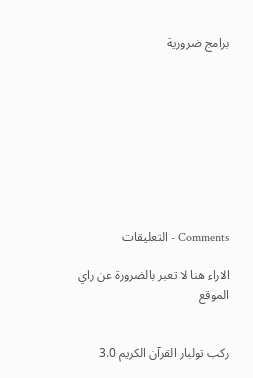برامج ضرورية









Comments - التعليقات

الاراء هنا لا تعبر بالضرورة عن راي الموقع


ركب تولبار القرآن الكريم 3.0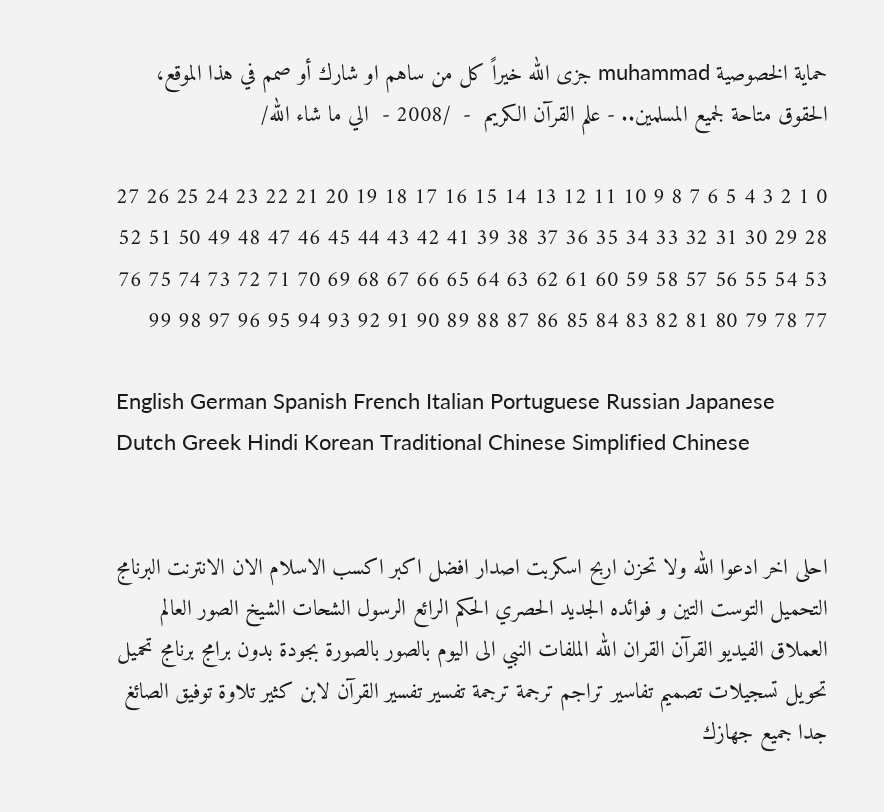حماية الخصوصية muhammad جزى الله خيراً كل من ساهم او شارك أو صمم في هذا الموقع،  الحقوق متاحة لجميع المسلمين.. - علم القرآن الكريم  -  /2008 -  الي ما شاء الله/

0 1 2 3 4 5 6 7 8 9 10 11 12 13 14 15 16 17 18 19 20 21 22 23 24 25 26 27 28 29 30 31 32 33 34 35 36 37 38 39 41 42 43 44 45 46 47 48 49 50 51 52 53 54 55 56 57 58 59 60 61 62 63 64 65 66 67 68 69 70 71 72 73 74 75 76 77 78 79 80 81 82 83 84 85 86 87 88 89 90 91 92 93 94 95 96 97 98 99

English German Spanish French Italian Portuguese Russian Japanese Dutch Greek Hindi Korean Traditional Chinese Simplified Chinese


احلى اخر ادعوا الله ولا تحزن اربح اسكربت اصدار افضل اكبر اكسب الاسلام الان الانترنت البرنامج التحميل التوست التين و فوائده الجديد الحصري الحكم الرائع الرسول الشحات الشيخ الصور العالم العملاق الفيديو القرآن القران الله الملفات النبي الى اليوم بالصور بالصورة بجودة بدون برامج برنامج تحميل تحويل تسجيلات تصميم تفاسير تراجم ترجمة ترجمة تفسير تفسير القرآن لابن كثير تلاوة توفيق الصائغ جدا جميع جهازك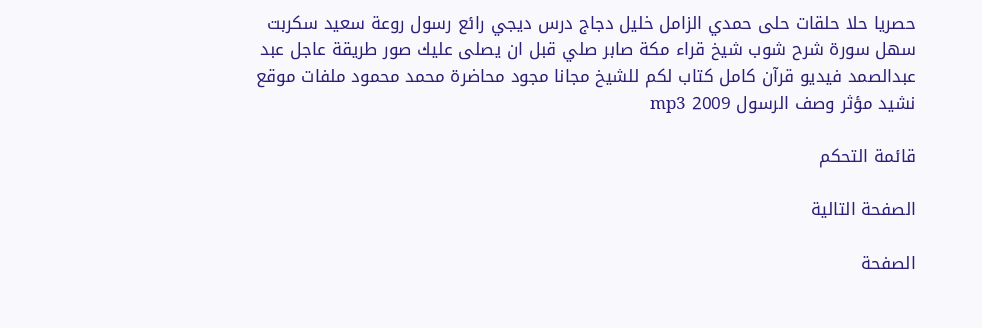حصريا حلا حلقات حلى حمدي الزامل خليل دجاج درس ديجي رائع رسول روعة سعيد سكربت سهل سورة شرح شوب شيخ قراء مكة صابر صلي قبل ان يصلى عليك صور طريقة عاجل عبد عبدالصمد فيديو قرآن كامل كتاب لكم للشيخ مجانا مجود محاضرة محمد محمود ملفات موقع نشيد مؤثر وصف الرسول 2009 mp3

قائمة التحكم

الصفحة التالية

الصفحة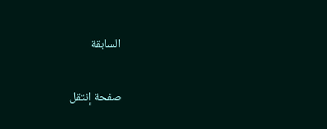السابقة

صفحة إنتقل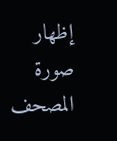إظهار صورة المصحف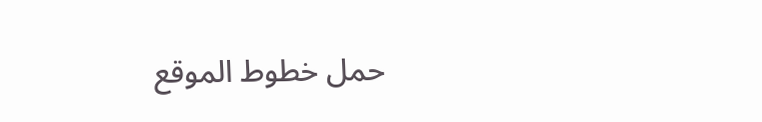حمل خطوط الموقع